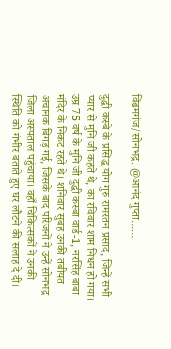विंढमगंज/सोनभद्र. @आनंद गुप्ता……

दुद्धी कस्बे के प्रसिद्ध योग गुरु रामरतन प्रसाद, जिन्हें सभी प्यार से मुनि जी कहते थे, का रविवार शाम निधन हो गया। उम्र 75 वर्ष के मुनि जी दुद्धी कस्बा वार्ड-1, नरसिंह बाबा मंदिर के निकट रहते थे। शनिवार सुबह उनकी तबीयत अचानक बिगड़ गई, जिसके बाद परिजनों ने उन्हें सोनभद्र जिला अस्पताल पहुंचाया। वहाँ चिकित्सकों ने उनकी स्थिति को गंभीर बताते हुए घर लौटने की सलाह दे दी।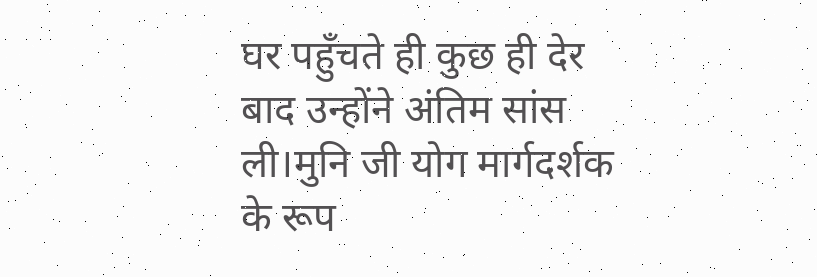घर पहुँचते ही कुछ ही देर बाद उन्होंने अंतिम सांस ली।मुनि जी योग मार्गदर्शक के रूप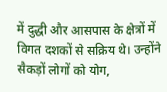में दुद्धी और आसपास के क्षेत्रों में विगत दशकों से सक्रिय थे। उन्होंने सैकड़ों लोगों को योग,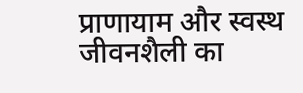प्राणायाम और स्वस्थ जीवनशैली का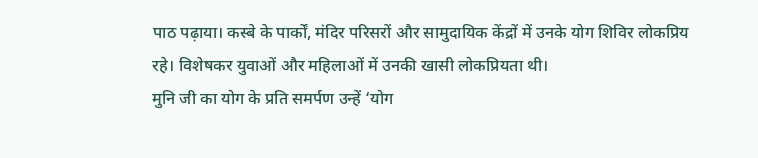पाठ पढ़ाया। कस्बे के पार्कों, मंदिर परिसरों और सामुदायिक केंद्रों में उनके योग शिविर लोकप्रिय रहे। विशेषकर युवाओं और महिलाओं में उनकी खासी लोकप्रियता थी।
मुनि जी का योग के प्रति समर्पण उन्हें ‘योग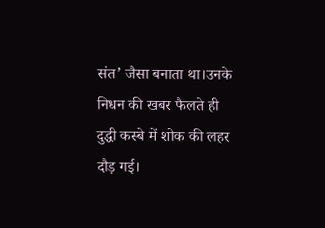संत’ जैसा बनाता था।उनके निधन की खबर फैलते ही दुद्धी कस्बे में शोक की लहर दौड़ गई।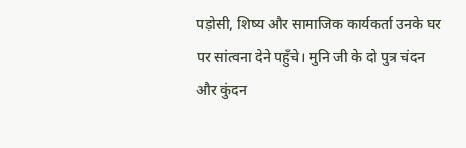पड़ोसी, शिष्य और सामाजिक कार्यकर्ता उनके घर पर सांत्वना देने पहुँचे। मुनि जी के दो पुत्र चंदन और कुंदन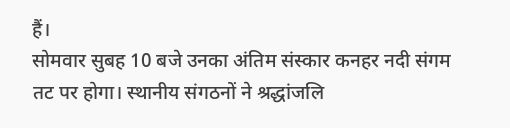हैं।
सोमवार सुबह 10 बजे उनका अंतिम संस्कार कनहर नदी संगम तट पर होगा। स्थानीय संगठनों ने श्रद्धांजलि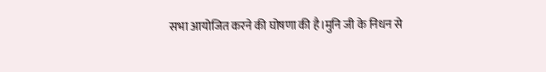सभा आयोजित करने की घोषणा की है।मुनि जी के निधन से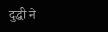दुद्धी ने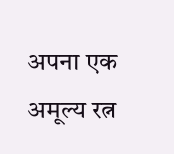अपना एक अमूल्य रत्न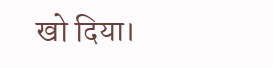खो दिया।